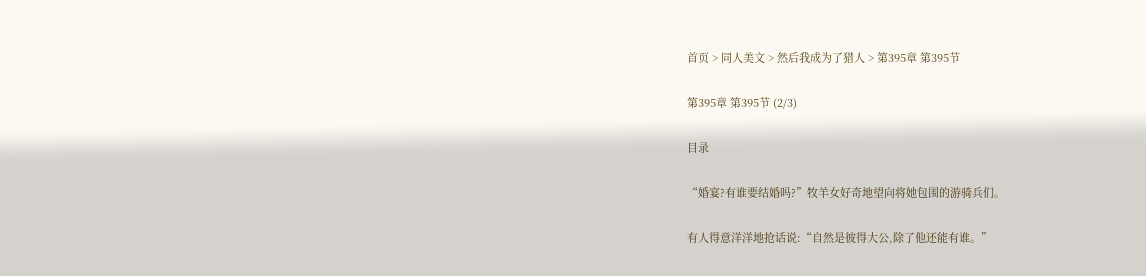首页 > 同人美文 > 然后我成为了猎人 > 第395章 第395节

第395章 第395节 (2/3)

目录

“婚宴?有谁要结婚吗?”牧羊女好奇地望向将她包围的游骑兵们。

有人得意洋洋地抢话说:“自然是彼得大公,除了他还能有谁。”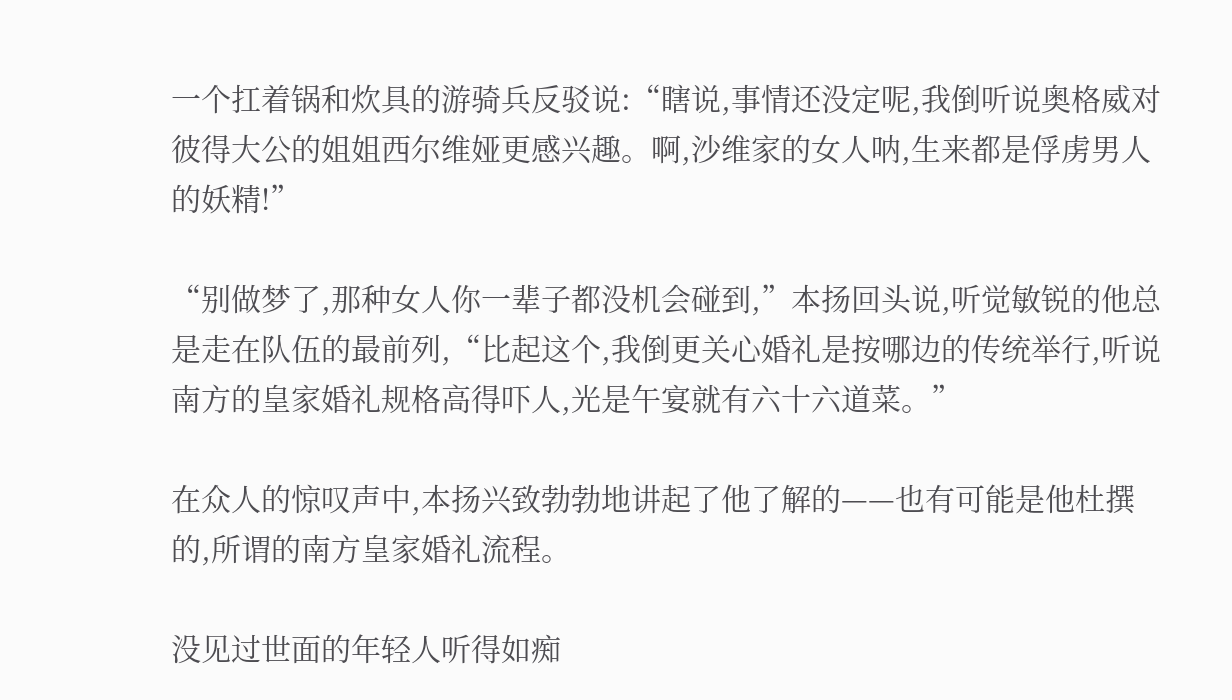一个扛着锅和炊具的游骑兵反驳说:“瞎说,事情还没定呢,我倒听说奥格威对彼得大公的姐姐西尔维娅更感兴趣。啊,沙维家的女人呐,生来都是俘虏男人的妖精!”

“别做梦了,那种女人你一辈子都没机会碰到,”本扬回头说,听觉敏锐的他总是走在队伍的最前列,“比起这个,我倒更关心婚礼是按哪边的传统举行,听说南方的皇家婚礼规格高得吓人,光是午宴就有六十六道菜。”

在众人的惊叹声中,本扬兴致勃勃地讲起了他了解的——也有可能是他杜撰的,所谓的南方皇家婚礼流程。

没见过世面的年轻人听得如痴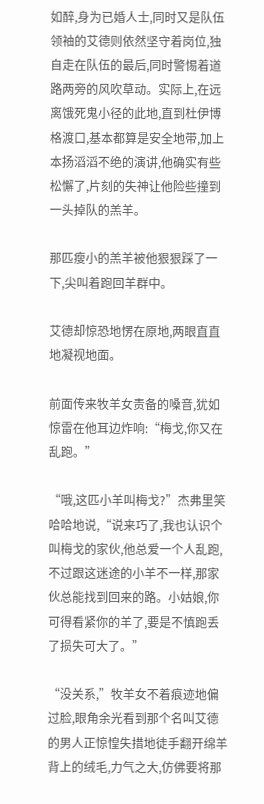如醉,身为已婚人士,同时又是队伍领袖的艾德则依然坚守着岗位,独自走在队伍的最后,同时警惕着道路两旁的风吹草动。实际上,在远离饿死鬼小径的此地,直到杜伊博格渡口,基本都算是安全地带,加上本扬滔滔不绝的演讲,他确实有些松懈了,片刻的失神让他险些撞到一头掉队的羔羊。

那匹瘦小的羔羊被他狠狠踩了一下,尖叫着跑回羊群中。

艾德却惊恐地愣在原地,两眼直直地凝视地面。

前面传来牧羊女责备的嗓音,犹如惊雷在他耳边炸响:“梅戈,你又在乱跑。”

“哦,这匹小羊叫梅戈?”杰弗里笑哈哈地说,“说来巧了,我也认识个叫梅戈的家伙,他总爱一个人乱跑,不过跟这迷途的小羊不一样,那家伙总能找到回来的路。小姑娘,你可得看紧你的羊了,要是不慎跑丢了损失可大了。”

“没关系,”牧羊女不着痕迹地偏过脸,眼角余光看到那个名叫艾德的男人正惊惶失措地徒手翻开绵羊背上的绒毛,力气之大,仿佛要将那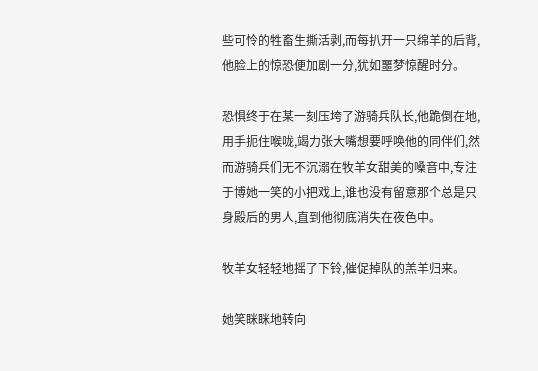些可怜的牲畜生撕活剥,而每扒开一只绵羊的后背,他脸上的惊恐便加剧一分,犹如噩梦惊醒时分。

恐惧终于在某一刻压垮了游骑兵队长,他跪倒在地,用手扼住喉咙,竭力张大嘴想要呼唤他的同伴们,然而游骑兵们无不沉溺在牧羊女甜美的嗓音中,专注于博她一笑的小把戏上,谁也没有留意那个总是只身殿后的男人,直到他彻底消失在夜色中。

牧羊女轻轻地摇了下铃,催促掉队的羔羊归来。

她笑眯眯地转向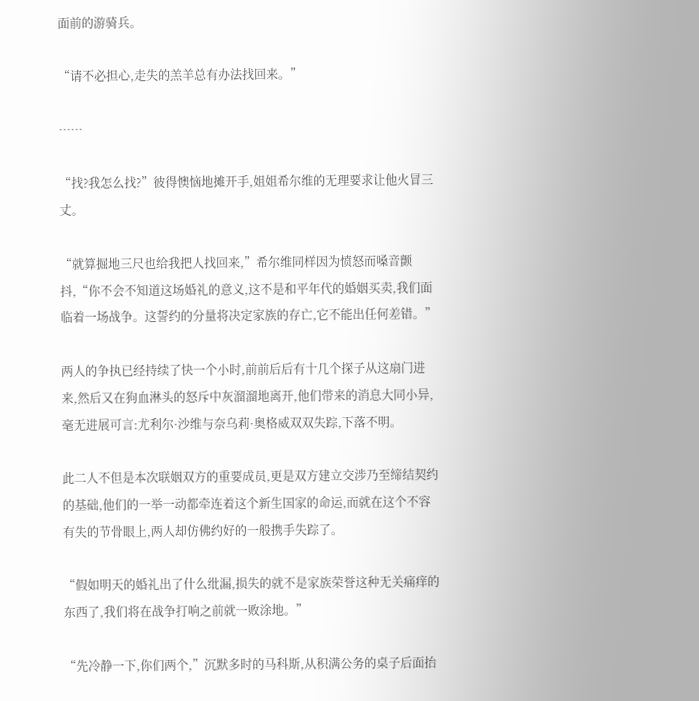面前的游骑兵。

“请不必担心,走失的羔羊总有办法找回来。”

……

“找?我怎么找?”彼得懊恼地摊开手,姐姐希尔维的无理要求让他火冒三丈。

“就算掘地三尺也给我把人找回来,”希尔维同样因为愤怒而嗓音颤抖,“你不会不知道这场婚礼的意义,这不是和平年代的婚姻买卖,我们面临着一场战争。这誓约的分量将决定家族的存亡,它不能出任何差错。”

两人的争执已经持续了快一个小时,前前后后有十几个探子从这扇门进来,然后又在狗血淋头的怒斥中灰溜溜地离开,他们带来的消息大同小异,毫无进展可言:尤利尔·沙维与奈乌莉·奥格威双双失踪,下落不明。

此二人不但是本次联姻双方的重要成员,更是双方建立交涉乃至缔结契约的基础,他们的一举一动都牵连着这个新生国家的命运,而就在这个不容有失的节骨眼上,两人却仿佛约好的一般携手失踪了。

“假如明天的婚礼出了什么纰漏,损失的就不是家族荣誉这种无关痛痒的东西了,我们将在战争打响之前就一败涂地。”

“先冷静一下,你们两个,”沉默多时的马科斯,从积满公务的桌子后面抬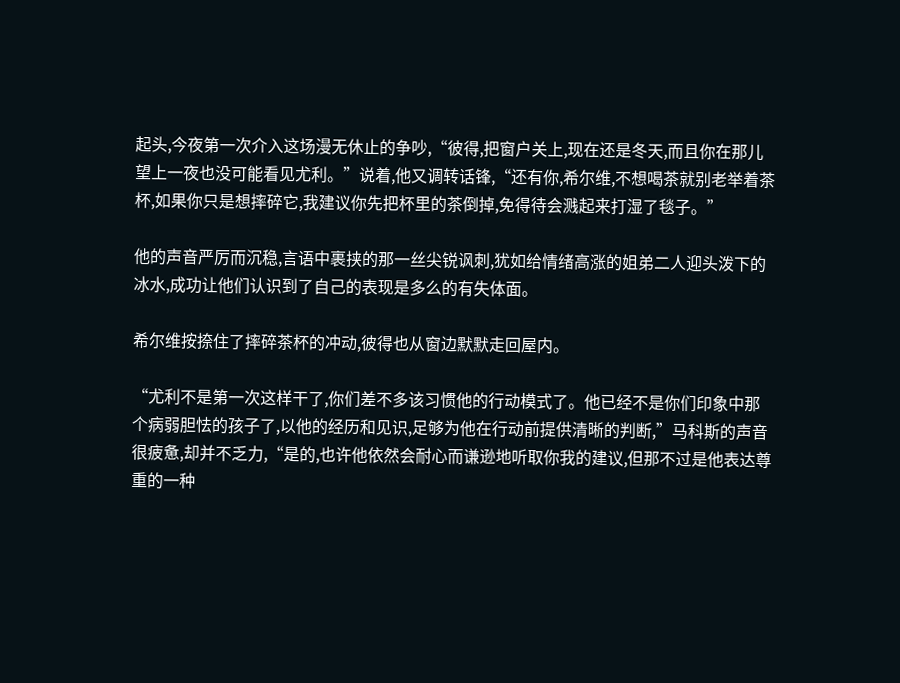起头,今夜第一次介入这场漫无休止的争吵,“彼得,把窗户关上,现在还是冬天,而且你在那儿望上一夜也没可能看见尤利。”说着,他又调转话锋,“还有你,希尔维,不想喝茶就别老举着茶杯,如果你只是想摔碎它,我建议你先把杯里的茶倒掉,免得待会溅起来打湿了毯子。”

他的声音严厉而沉稳,言语中裹挟的那一丝尖锐讽刺,犹如给情绪高涨的姐弟二人迎头泼下的冰水,成功让他们认识到了自己的表现是多么的有失体面。

希尔维按捺住了摔碎茶杯的冲动,彼得也从窗边默默走回屋内。

“尤利不是第一次这样干了,你们差不多该习惯他的行动模式了。他已经不是你们印象中那个病弱胆怯的孩子了,以他的经历和见识,足够为他在行动前提供清晰的判断,”马科斯的声音很疲惫,却并不乏力,“是的,也许他依然会耐心而谦逊地听取你我的建议,但那不过是他表达尊重的一种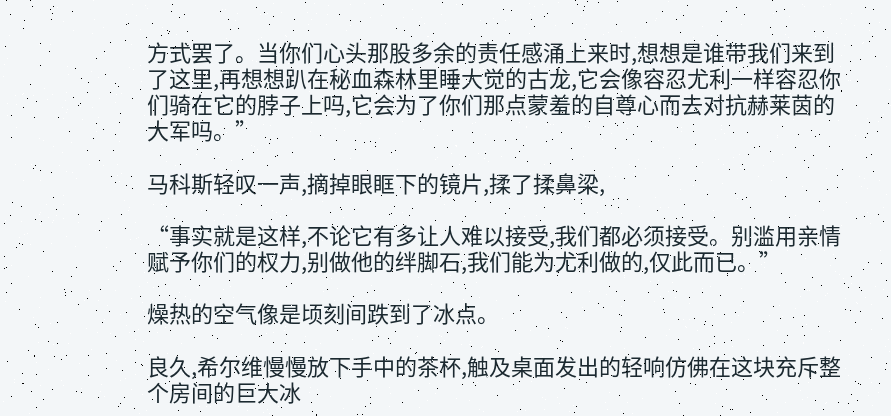方式罢了。当你们心头那股多余的责任感涌上来时,想想是谁带我们来到了这里,再想想趴在秘血森林里睡大觉的古龙,它会像容忍尤利一样容忍你们骑在它的脖子上吗,它会为了你们那点蒙羞的自尊心而去对抗赫莱茵的大军吗。”

马科斯轻叹一声,摘掉眼眶下的镜片,揉了揉鼻梁,

“事实就是这样,不论它有多让人难以接受,我们都必须接受。别滥用亲情赋予你们的权力,别做他的绊脚石,我们能为尤利做的,仅此而已。”

燥热的空气像是顷刻间跌到了冰点。

良久,希尔维慢慢放下手中的茶杯,触及桌面发出的轻响仿佛在这块充斥整个房间的巨大冰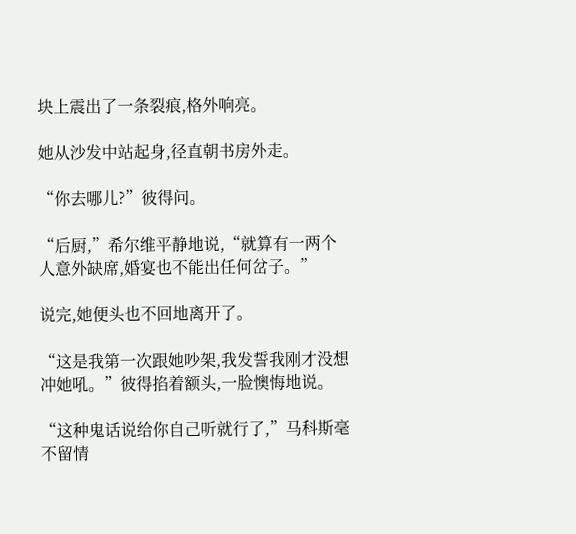块上震出了一条裂痕,格外响亮。

她从沙发中站起身,径直朝书房外走。

“你去哪儿?”彼得问。

“后厨,”希尔维平静地说,“就算有一两个人意外缺席,婚宴也不能出任何岔子。”

说完,她便头也不回地离开了。

“这是我第一次跟她吵架,我发誓我刚才没想冲她吼。”彼得掐着额头,一脸懊悔地说。

“这种鬼话说给你自己听就行了,”马科斯毫不留情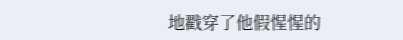地戳穿了他假惺惺的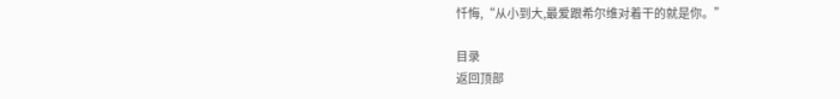忏悔,“从小到大,最爱跟希尔维对着干的就是你。”

目录
返回顶部